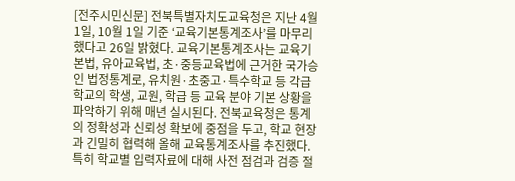[전주시민신문] 전북특별자치도교육청은 지난 4월 1일, 10월 1일 기준 ‘교육기본통계조사’를 마무리했다고 26일 밝혔다. 교육기본통계조사는 교육기본법, 유아교육법, 초·중등교육법에 근거한 국가승인 법정통계로, 유치원·초중고·특수학교 등 각급 학교의 학생, 교원, 학급 등 교육 분야 기본 상황을 파악하기 위해 매년 실시된다. 전북교육청은 통계의 정확성과 신뢰성 확보에 중점을 두고, 학교 현장과 긴밀히 협력해 올해 교육통계조사를 추진했다. 특히 학교별 입력자료에 대해 사전 점검과 검증 절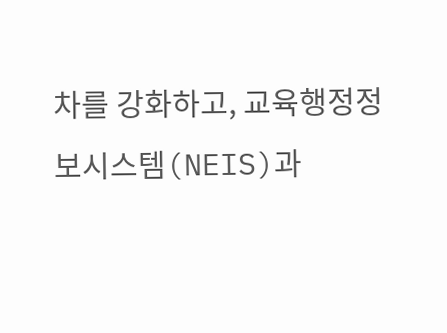차를 강화하고, 교육행정정보시스템(NEIS)과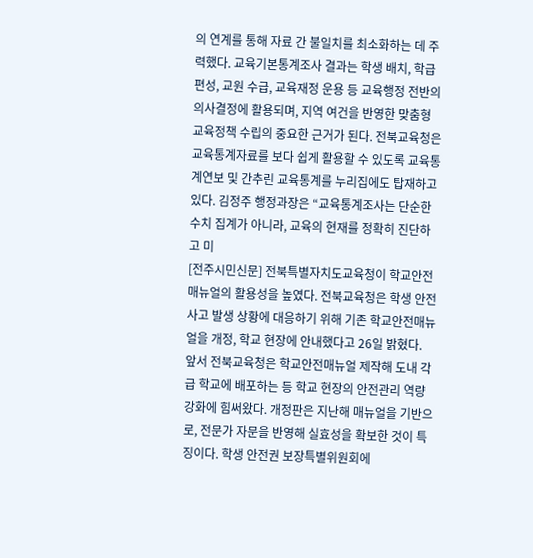의 연계를 통해 자료 간 불일치를 최소화하는 데 주력했다. 교육기본통계조사 결과는 학생 배치, 학급 편성, 교원 수급, 교육재정 운용 등 교육행정 전반의 의사결정에 활용되며, 지역 여건을 반영한 맞춤형 교육정책 수립의 중요한 근거가 된다. 전북교육청은 교육통계자료를 보다 쉽게 활용할 수 있도록 교육통계연보 및 간추린 교육통계를 누리집에도 탑재하고 있다. 김정주 행정과장은 “교육통계조사는 단순한 수치 집계가 아니라, 교육의 현재를 정확히 진단하고 미
[전주시민신문] 전북특별자치도교육청이 학교안전매뉴얼의 활용성을 높였다. 전북교육청은 학생 안전사고 발생 상황에 대응하기 위해 기존 학교안전매뉴얼을 개정, 학교 현장에 안내했다고 26일 밝혔다. 앞서 전북교육청은 학교안전매뉴얼 제작해 도내 각급 학교에 배포하는 등 학교 현장의 안전관리 역량 강화에 힘써왔다. 개정판은 지난해 매뉴얼을 기반으로, 전문가 자문을 반영해 실효성을 확보한 것이 특징이다. 학생 안전권 보장특별위원회에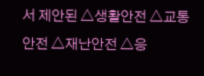서 제안된 △생활안전 △교통안전 △재난안전 △응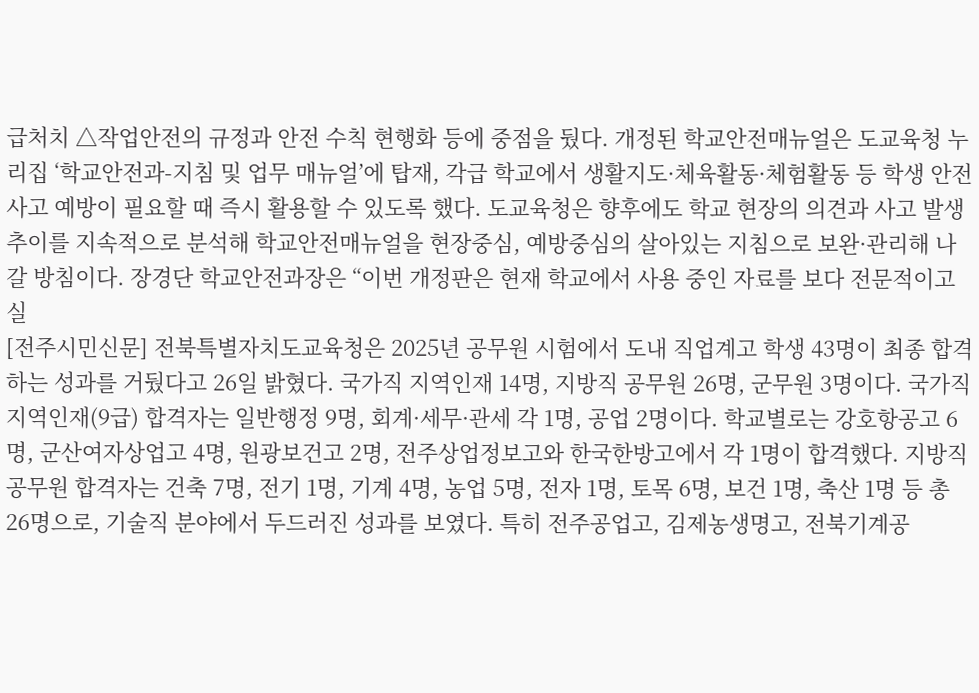급처치 △작업안전의 규정과 안전 수칙 현행화 등에 중점을 뒀다. 개정된 학교안전매뉴얼은 도교육청 누리집 ‘학교안전과-지침 및 업무 매뉴얼’에 탑재, 각급 학교에서 생활지도·체육활동·체험활동 등 학생 안전사고 예방이 필요할 때 즉시 활용할 수 있도록 했다. 도교육청은 향후에도 학교 현장의 의견과 사고 발생 추이를 지속적으로 분석해 학교안전매뉴얼을 현장중심, 예방중심의 살아있는 지침으로 보완·관리해 나갈 방침이다. 장경단 학교안전과장은 “이번 개정판은 현재 학교에서 사용 중인 자료를 보다 전문적이고 실
[전주시민신문] 전북특별자치도교육청은 2025년 공무원 시험에서 도내 직업계고 학생 43명이 최종 합격하는 성과를 거뒀다고 26일 밝혔다. 국가직 지역인재 14명, 지방직 공무원 26명, 군무원 3명이다. 국가직 지역인재(9급) 합격자는 일반행정 9명, 회계·세무·관세 각 1명, 공업 2명이다. 학교별로는 강호항공고 6명, 군산여자상업고 4명, 원광보건고 2명, 전주상업정보고와 한국한방고에서 각 1명이 합격했다. 지방직 공무원 합격자는 건축 7명, 전기 1명, 기계 4명, 농업 5명, 전자 1명, 토목 6명, 보건 1명, 축산 1명 등 총 26명으로, 기술직 분야에서 두드러진 성과를 보였다. 특히 전주공업고, 김제농생명고, 전북기계공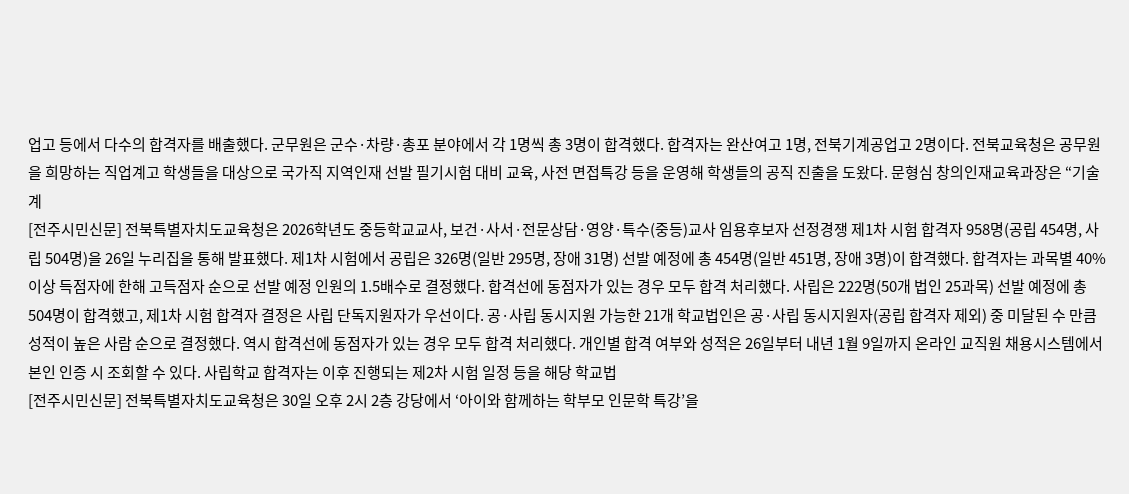업고 등에서 다수의 합격자를 배출했다. 군무원은 군수·차량·총포 분야에서 각 1명씩 총 3명이 합격했다. 합격자는 완산여고 1명, 전북기계공업고 2명이다. 전북교육청은 공무원을 희망하는 직업계고 학생들을 대상으로 국가직 지역인재 선발 필기시험 대비 교육, 사전 면접특강 등을 운영해 학생들의 공직 진출을 도왔다. 문형심 창의인재교육과장은 “기술계
[전주시민신문] 전북특별자치도교육청은 2026학년도 중등학교교사, 보건·사서·전문상담·영양·특수(중등)교사 임용후보자 선정경쟁 제1차 시험 합격자 958명(공립 454명, 사립 504명)을 26일 누리집을 통해 발표했다. 제1차 시험에서 공립은 326명(일반 295명, 장애 31명) 선발 예정에 총 454명(일반 451명, 장애 3명)이 합격했다. 합격자는 과목별 40% 이상 득점자에 한해 고득점자 순으로 선발 예정 인원의 1.5배수로 결정했다. 합격선에 동점자가 있는 경우 모두 합격 처리했다. 사립은 222명(50개 법인 25과목) 선발 예정에 총 504명이 합격했고, 제1차 시험 합격자 결정은 사립 단독지원자가 우선이다. 공·사립 동시지원 가능한 21개 학교법인은 공·사립 동시지원자(공립 합격자 제외) 중 미달된 수 만큼 성적이 높은 사람 순으로 결정했다. 역시 합격선에 동점자가 있는 경우 모두 합격 처리했다. 개인별 합격 여부와 성적은 26일부터 내년 1월 9일까지 온라인 교직원 채용시스템에서 본인 인증 시 조회할 수 있다. 사립학교 합격자는 이후 진행되는 제2차 시험 일정 등을 해당 학교법
[전주시민신문] 전북특별자치도교육청은 30일 오후 2시 2층 강당에서 ‘아이와 함께하는 학부모 인문학 특강’을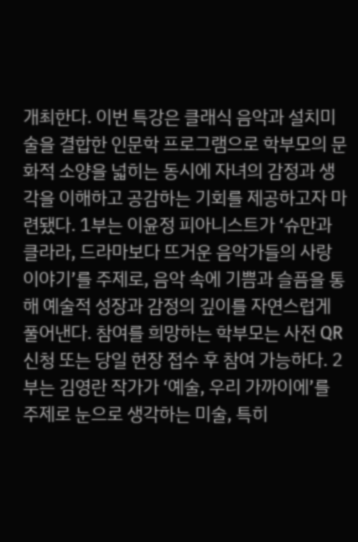개최한다. 이번 특강은 클래식 음악과 설치미술을 결합한 인문학 프로그램으로 학부모의 문화적 소양을 넓히는 동시에 자녀의 감정과 생각을 이해하고 공감하는 기회를 제공하고자 마련됐다. 1부는 이윤정 피아니스트가 ‘슈만과 클라라, 드라마보다 뜨거운 음악가들의 사랑 이야기’를 주제로, 음악 속에 기쁨과 슬픔을 통해 예술적 성장과 감정의 깊이를 자연스럽게 풀어낸다. 참여를 희망하는 학부모는 사전 QR신청 또는 당일 현장 접수 후 참여 가능하다. 2부는 김영란 작가가 ‘예술, 우리 가까이에’를 주제로 눈으로 생각하는 미술, 특히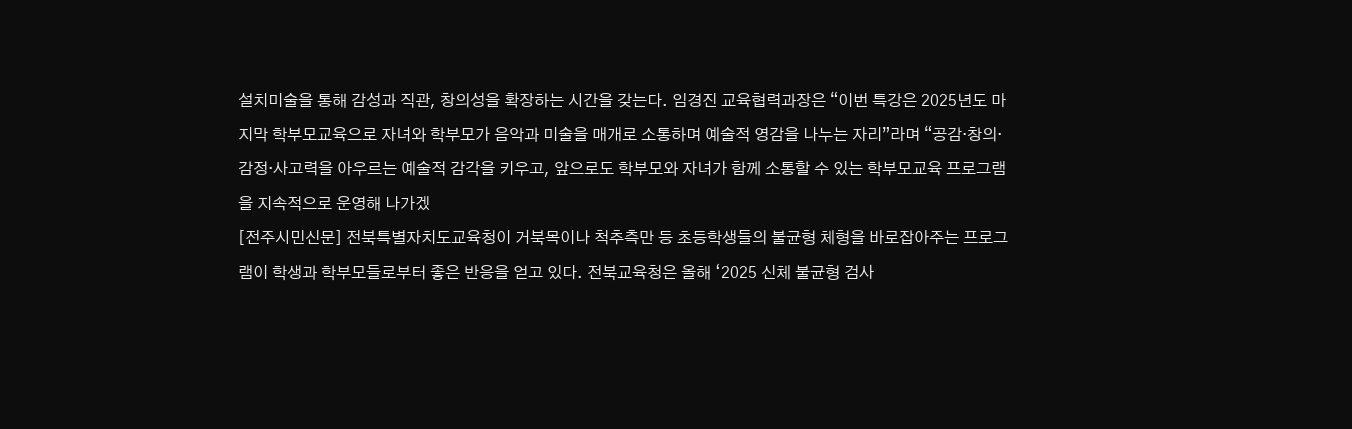설치미술을 통해 감성과 직관, 창의성을 확장하는 시간을 갖는다. 임경진 교육협력과장은 “이번 특강은 2025년도 마지막 학부모교육으로 자녀와 학부모가 음악과 미술을 매개로 소통하며 예술적 영감을 나누는 자리”라며 “공감·창의·감정·사고력을 아우르는 예술적 감각을 키우고, 앞으로도 학부모와 자녀가 함께 소통할 수 있는 학부모교육 프로그램을 지속적으로 운영해 나가겠
[전주시민신문] 전북특별자치도교육청이 거북목이나 척추측만 등 초등학생들의 불균형 체형을 바로잡아주는 프로그램이 학생과 학부모들로부터 좋은 반응을 얻고 있다. 전북교육청은 올해 ‘2025 신체 불균형 검사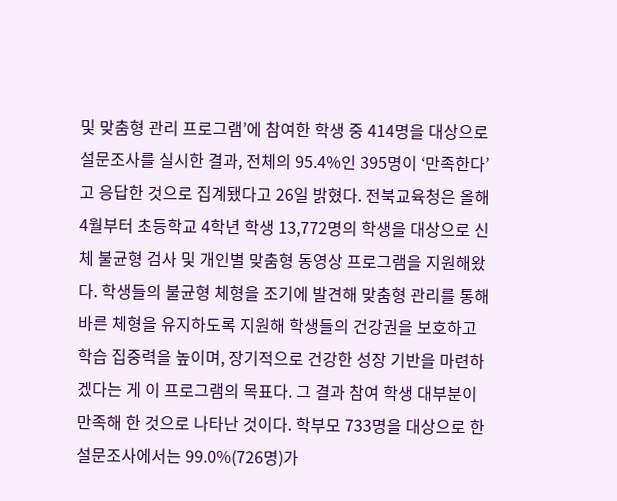및 맞춤형 관리 프로그램’에 참여한 학생 중 414명을 대상으로 설문조사를 실시한 결과, 전체의 95.4%인 395명이 ‘만족한다’고 응답한 것으로 집계됐다고 26일 밝혔다. 전북교육청은 올해 4월부터 초등학교 4학년 학생 13,772명의 학생을 대상으로 신체 불균형 검사 및 개인별 맞춤형 동영상 프로그램을 지원해왔다. 학생들의 불균형 체형을 조기에 발견해 맞춤형 관리를 통해 바른 체형을 유지하도록 지원해 학생들의 건강권을 보호하고 학습 집중력을 높이며, 장기적으로 건강한 성장 기반을 마련하겠다는 게 이 프로그램의 목표다. 그 결과 참여 학생 대부분이 만족해 한 것으로 나타난 것이다. 학부모 733명을 대상으로 한 설문조사에서는 99.0%(726명)가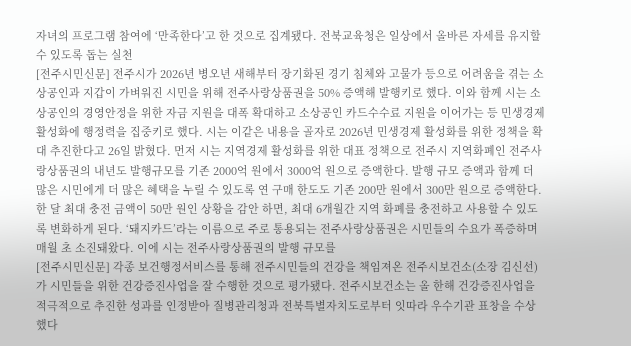자녀의 프로그램 참여에 ‘만족한다’고 한 것으로 집계됐다. 전북교육청은 일상에서 올바른 자세를 유지할 수 있도록 돕는 실천
[전주시민신문] 전주시가 2026년 병오년 새해부터 장기화된 경기 침체와 고물가 등으로 어려움을 겪는 소상공인과 지갑이 가벼워진 시민을 위해 전주사랑상품권을 50% 증액해 발행키로 했다. 이와 함께 시는 소상공인의 경영안정을 위한 자금 지원을 대폭 확대하고 소상공인 카드수수료 지원을 이어가는 등 민생경제 활성화에 행정력을 집중키로 했다. 시는 이같은 내용을 골자로 2026년 민생경제 활성화를 위한 정책을 확대 추진한다고 26일 밝혔다. 먼저 시는 지역경제 활성화를 위한 대표 정책으로 전주시 지역화폐인 전주사랑상품권의 내년도 발행규모를 기존 2000억 원에서 3000억 원으로 증액한다. 발행 규모 증액과 함께 더 많은 시민에게 더 많은 혜택을 누릴 수 있도록 연 구매 한도도 기존 200만 원에서 300만 원으로 증액한다. 한 달 최대 충전 금액이 50만 원인 상황을 감안 하면, 최대 6개월간 지역 화폐를 충전하고 사용할 수 있도록 변화하게 된다. ‘돼지카드’라는 이름으로 주로 통용되는 전주사랑상품권은 시민들의 수요가 폭증하며 매월 초 소진돼왔다. 이에 시는 전주사랑상품권의 발행 규모를
[전주시민신문] 각종 보건행정서비스를 통해 전주시민들의 건강을 책임져온 전주시보건소(소장 김신선)가 시민들을 위한 건강증진사업을 잘 수행한 것으로 평가됐다. 전주시보건소는 올 한해 건강증진사업을 적극적으로 추진한 성과를 인정받아 질병관리청과 전북특별자치도로부터 잇따라 우수기관 표창을 수상했다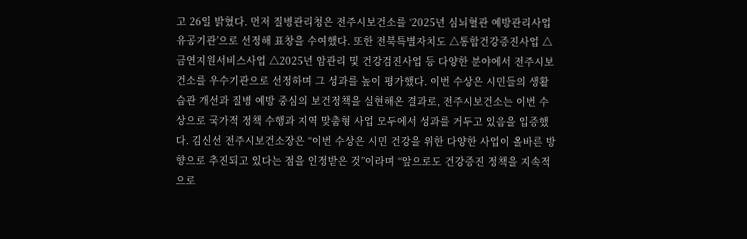고 26일 밝혔다. 먼저 질병관리청은 전주시보건소를 ‘2025년 심뇌혈관 예방관리사업 유공기관’으로 선정해 표창을 수여했다. 또한 전북특별자치도 △통합건강증진사업 △금연지원서비스사업 △2025년 암관리 및 건강검진사업 등 다양한 분야에서 전주시보건소를 우수기관으로 선정하며 그 성과를 높이 평가했다. 이번 수상은 시민들의 생활 습관 개선과 질병 예방 중심의 보건정책을 실현해온 결과로, 전주시보건소는 이번 수상으로 국가적 정책 수행과 지역 맞춤형 사업 모두에서 성과를 거두고 있음을 입증했다. 김신선 전주시보건소장은 “이번 수상은 시민 건강을 위한 다양한 사업이 올바른 방향으로 추진되고 있다는 점을 인정받은 것”이라며 “앞으로도 건강증진 정책을 지속적으로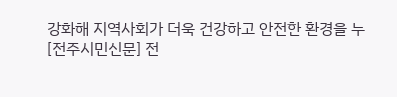강화해 지역사회가 더욱 건강하고 안전한 환경을 누
[전주시민신문] 전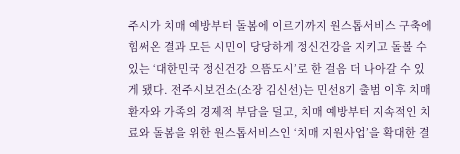주시가 치매 예방부터 돌봄에 이르기까지 원스톱서비스 구축에 힘써온 결과 모든 시민이 당당하게 정신건강을 지키고 돌볼 수 있는 ‘대한민국 정신건강 으뜸도시’로 한 걸음 더 나아갈 수 있게 됐다. 전주시보건소(소장 김신선)는 민선8기 출범 이후 치매 환자와 가족의 경제적 부담을 덜고, 치매 예방부터 지속적인 치료와 돌봄을 위한 원스톱서비스인 ‘치매 지원사업’을 확대한 결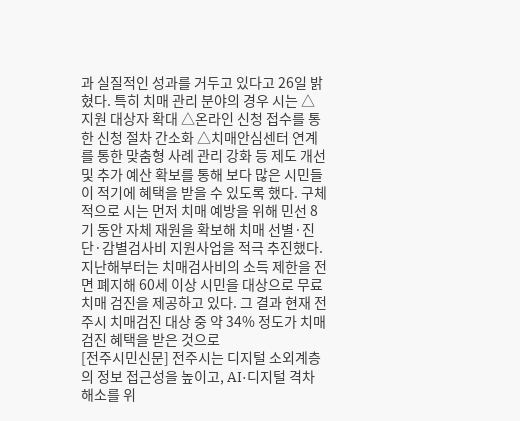과 실질적인 성과를 거두고 있다고 26일 밝혔다. 특히 치매 관리 분야의 경우 시는 △지원 대상자 확대 △온라인 신청 접수를 통한 신청 절차 간소화 △치매안심센터 연계를 통한 맞춤형 사례 관리 강화 등 제도 개선 및 추가 예산 확보를 통해 보다 많은 시민들이 적기에 혜택을 받을 수 있도록 했다. 구체적으로 시는 먼저 치매 예방을 위해 민선 8기 동안 자체 재원을 확보해 치매 선별·진단·감별검사비 지원사업을 적극 추진했다. 지난해부터는 치매검사비의 소득 제한을 전면 폐지해 60세 이상 시민을 대상으로 무료 치매 검진을 제공하고 있다. 그 결과 현재 전주시 치매검진 대상 중 약 34% 정도가 치매검진 혜택을 받은 것으로
[전주시민신문] 전주시는 디지털 소외계층의 정보 접근성을 높이고, AI·디지털 격차 해소를 위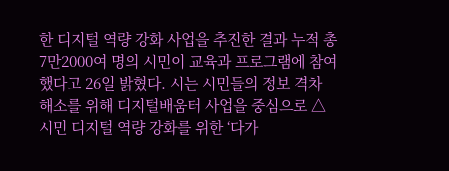한 디지털 역량 강화 사업을 추진한 결과 누적 총 7만2000여 명의 시민이 교육과 프로그램에 참여했다고 26일 밝혔다. 시는 시민들의 정보 격차 해소를 위해 디지털배움터 사업을 중심으로 △시민 디지털 역량 강화를 위한 ‘다가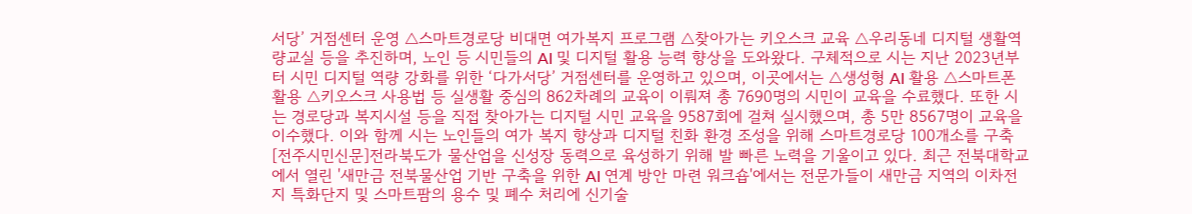서당’ 거점센터 운영 △스마트경로당 비대면 여가복지 프로그램 △찾아가는 키오스크 교육 △우리동네 디지털 생활역량교실 등을 추진하며, 노인 등 시민들의 AI 및 디지털 활용 능력 향상을 도와왔다. 구체적으로 시는 지난 2023년부터 시민 디지털 역량 강화를 위한 ‘다가서당’ 거점센터를 운영하고 있으며, 이곳에서는 △생성형 AI 활용 △스마트폰 활용 △키오스크 사용법 등 실생활 중심의 862차례의 교육이 이뤄져 총 7690명의 시민이 교육을 수료했다. 또한 시는 경로당과 복지시설 등을 직접 찾아가는 디지털 시민 교육을 9587회에 걸쳐 실시했으며, 총 5만 8567명이 교육을 이수했다. 이와 함께 시는 노인들의 여가 복지 향상과 디지털 친화 환경 조성을 위해 스마트경로당 100개소를 구축
[전주시민신문]전라북도가 물산업을 신성장 동력으로 육성하기 위해 발 빠른 노력을 기울이고 있다. 최근 전북대학교에서 열린 '새만금 전북물산업 기반 구축을 위한 AI 연계 방안 마련 워크숍'에서는 전문가들이 새만금 지역의 이차전지 특화단지 및 스마트팜의 용수 및 폐수 처리에 신기술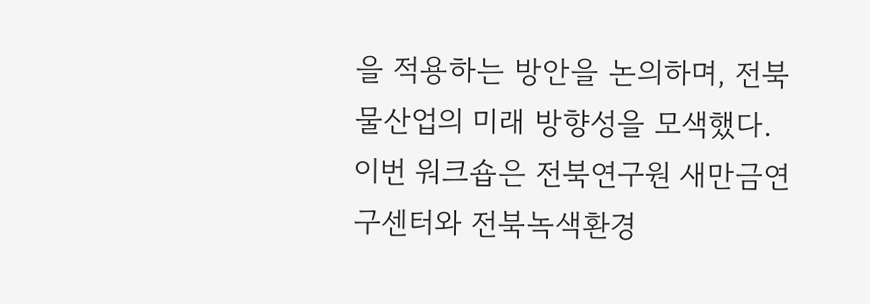을 적용하는 방안을 논의하며, 전북 물산업의 미래 방향성을 모색했다. 이번 워크숍은 전북연구원 새만금연구센터와 전북녹색환경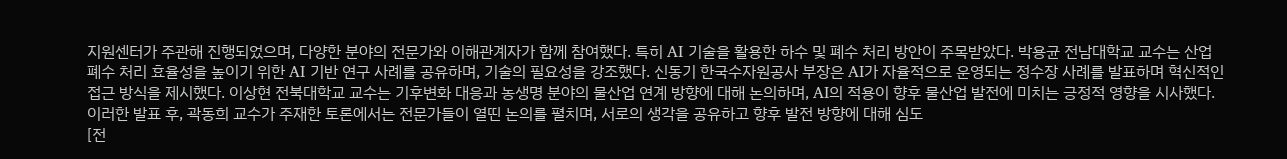지원센터가 주관해 진행되었으며, 다양한 분야의 전문가와 이해관계자가 함께 참여했다. 특히 AI 기술을 활용한 하수 및 폐수 처리 방안이 주목받았다. 박용균 전남대학교 교수는 산업 폐수 처리 효율성을 높이기 위한 AI 기반 연구 사례를 공유하며, 기술의 필요성을 강조했다. 신동기 한국수자원공사 부장은 AI가 자율적으로 운영되는 정수장 사례를 발표하며 혁신적인 접근 방식을 제시했다. 이상현 전북대학교 교수는 기후변화 대응과 농생명 분야의 물산업 연계 방향에 대해 논의하며, AI의 적용이 향후 물산업 발전에 미치는 긍정적 영향을 시사했다. 이러한 발표 후, 곽동희 교수가 주재한 토론에서는 전문가들이 열띤 논의를 펼치며, 서로의 생각을 공유하고 향후 발전 방향에 대해 심도
[전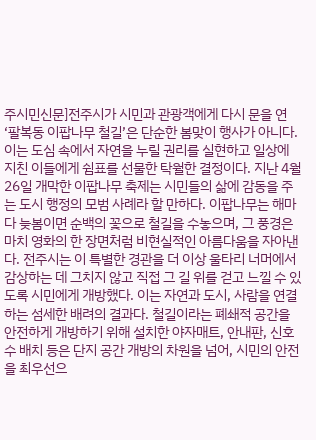주시민신문]전주시가 시민과 관광객에게 다시 문을 연 ‘팔복동 이팝나무 철길’은 단순한 봄맞이 행사가 아니다. 이는 도심 속에서 자연을 누릴 권리를 실현하고 일상에 지친 이들에게 쉼표를 선물한 탁월한 결정이다. 지난 4월 26일 개막한 이팝나무 축제는 시민들의 삶에 감동을 주는 도시 행정의 모범 사례라 할 만하다. 이팝나무는 해마다 늦봄이면 순백의 꽃으로 철길을 수놓으며, 그 풍경은 마치 영화의 한 장면처럼 비현실적인 아름다움을 자아낸다. 전주시는 이 특별한 경관을 더 이상 울타리 너머에서 감상하는 데 그치지 않고 직접 그 길 위를 걷고 느낄 수 있도록 시민에게 개방했다. 이는 자연과 도시, 사람을 연결하는 섬세한 배려의 결과다. 철길이라는 폐쇄적 공간을 안전하게 개방하기 위해 설치한 야자매트, 안내판, 신호수 배치 등은 단지 공간 개방의 차원을 넘어, 시민의 안전을 최우선으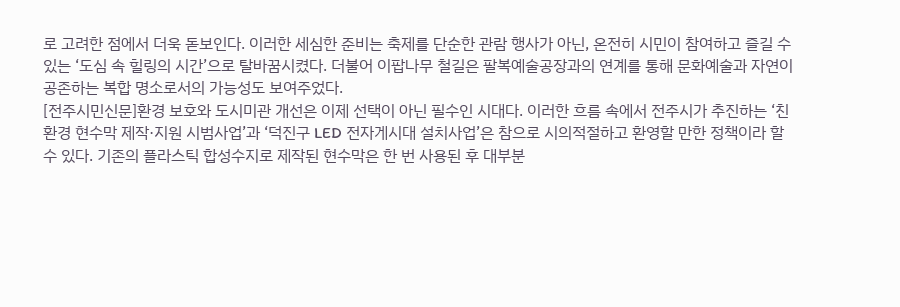로 고려한 점에서 더욱 돋보인다. 이러한 세심한 준비는 축제를 단순한 관람 행사가 아닌, 온전히 시민이 참여하고 즐길 수 있는 ‘도심 속 힐링의 시간’으로 탈바꿈시켰다. 더불어 이팝나무 철길은 팔복예술공장과의 연계를 통해 문화예술과 자연이 공존하는 복합 명소로서의 가능성도 보여주었다.
[전주시민신문]환경 보호와 도시미관 개선은 이제 선택이 아닌 필수인 시대다. 이러한 흐름 속에서 전주시가 추진하는 ‘친환경 현수막 제작·지원 시범사업’과 ‘덕진구 LED 전자게시대 설치사업’은 참으로 시의적절하고 환영할 만한 정책이라 할 수 있다. 기존의 플라스틱 합성수지로 제작된 현수막은 한 번 사용된 후 대부분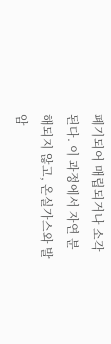폐기되어 매립되거나 소각된다. 이 과정에서 자연 분해되지 않고, 온실가스와 발암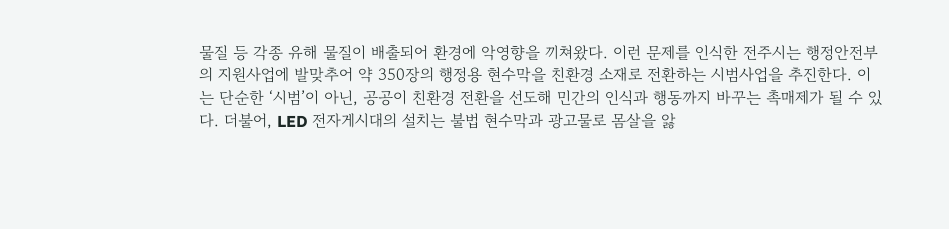물질 등 각종 유해 물질이 배출되어 환경에 악영향을 끼쳐왔다. 이런 문제를 인식한 전주시는 행정안전부의 지원사업에 발맞추어 약 350장의 행정용 현수막을 친환경 소재로 전환하는 시범사업을 추진한다. 이는 단순한 ‘시범’이 아닌, 공공이 친환경 전환을 선도해 민간의 인식과 행동까지 바꾸는 촉매제가 될 수 있다. 더불어, LED 전자게시대의 설치는 불법 현수막과 광고물로 몸살을 앓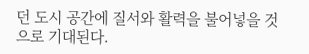던 도시 공간에 질서와 활력을 불어넣을 것으로 기대된다.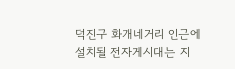덕진구 화개네거리 인근에 설치될 전자게시대는 지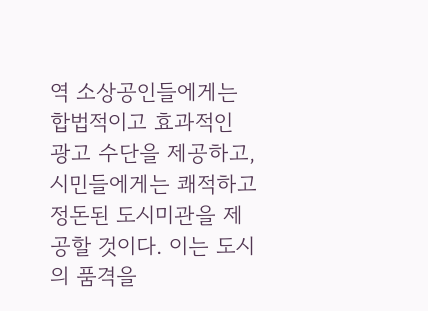역 소상공인들에게는 합법적이고 효과적인 광고 수단을 제공하고, 시민들에게는 쾌적하고 정돈된 도시미관을 제공할 것이다. 이는 도시의 품격을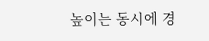높이는 동시에 경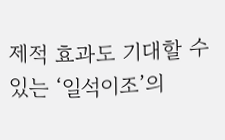제적 효과도 기대할 수 있는 ‘일석이조’의